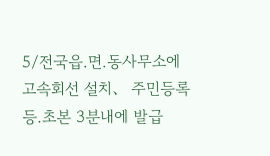5/전국읍.면.동사무소에 고속회선 설치、 주민등록 등.초본 3분내에 발급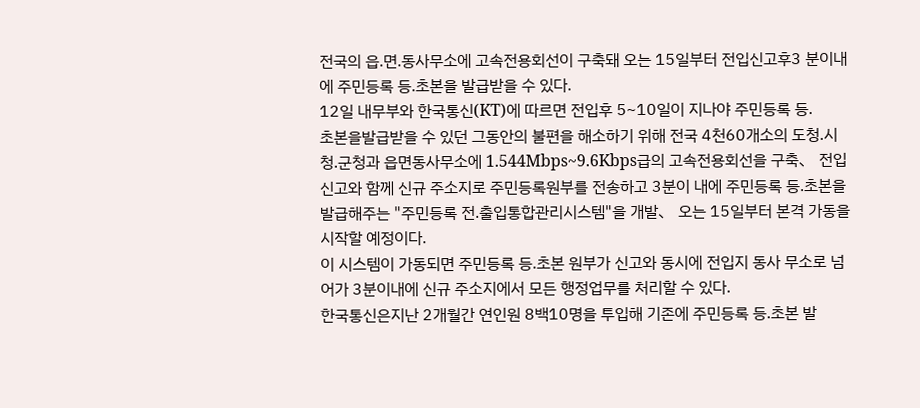전국의 읍.면.동사무소에 고속전용회선이 구축돼 오는 15일부터 전입신고후3 분이내에 주민등록 등.초본을 발급받을 수 있다.
12일 내무부와 한국통신(KT)에 따르면 전입후 5~10일이 지나야 주민등록 등.
초본을발급받을 수 있던 그동안의 불편을 해소하기 위해 전국 4천60개소의 도청.시청.군청과 읍면동사무소에 1.544Mbps~9.6Kbps급의 고속전용회선을 구축、 전입신고와 함께 신규 주소지로 주민등록원부를 전송하고 3분이 내에 주민등록 등.초본을 발급해주는 "주민등록 전.출입통합관리시스템"을 개발、 오는 15일부터 본격 가동을 시작할 예정이다.
이 시스템이 가동되면 주민등록 등.초본 원부가 신고와 동시에 전입지 동사 무소로 넘어가 3분이내에 신규 주소지에서 모든 행정업무를 처리할 수 있다.
한국통신은지난 2개월간 연인원 8백10명을 투입해 기존에 주민등록 등.초본 발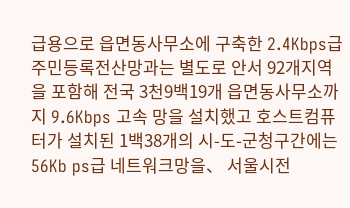급용으로 읍면동사무소에 구축한 2.4Kbps급 주민등록전산망과는 별도로 안서 92개지역을 포함해 전국 3천9백19개 읍면동사무소까지 9.6Kbps 고속 망을 설치했고 호스트컴퓨터가 설치된 1백38개의 시-도-군청구간에는 56Kb ps급 네트워크망을、 서울시전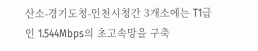산소-경기도청-인천시청간 3개소에는 T1급인 1.544Mbps의 초고속망을 구축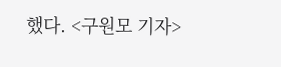했다. <구원모 기자>